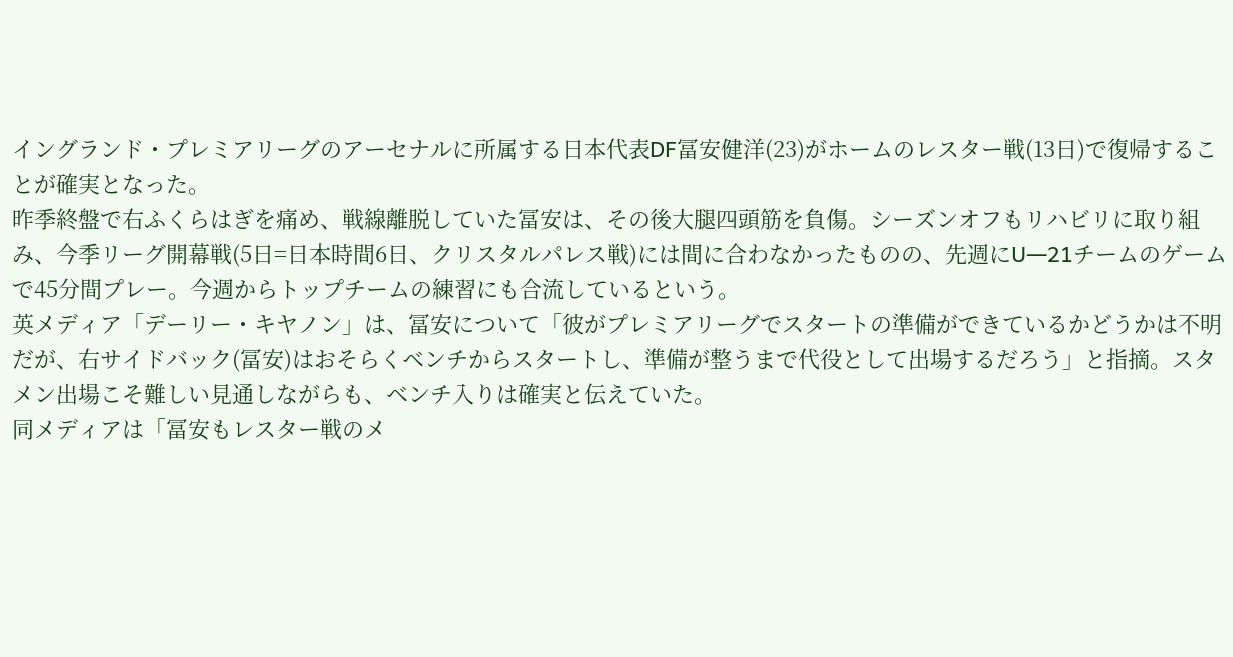イングランド・プレミアリーグのアーセナルに所属する日本代表DF冨安健洋(23)がホームのレスター戦(13日)で復帰することが確実となった。
昨季終盤で右ふくらはぎを痛め、戦線離脱していた冨安は、その後大腿四頭筋を負傷。シーズンオフもリハビリに取り組み、今季リーグ開幕戦(5日=日本時間6日、クリスタルパレス戦)には間に合わなかったものの、先週にU―21チームのゲームで45分間プレー。今週からトップチームの練習にも合流しているという。
英メディア「デーリー・キヤノン」は、冨安について「彼がプレミアリーグでスタートの準備ができているかどうかは不明だが、右サイドバック(冨安)はおそらくベンチからスタートし、準備が整うまで代役として出場するだろう」と指摘。スタメン出場こそ難しい見通しながらも、ベンチ入りは確実と伝えていた。
同メディアは「冨安もレスター戦のメ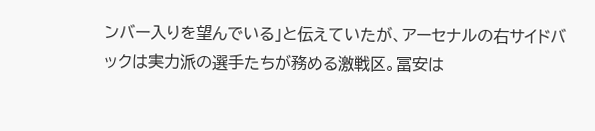ンバー入りを望んでいる」と伝えていたが、アーセナルの右サイドバックは実力派の選手たちが務める激戦区。冨安は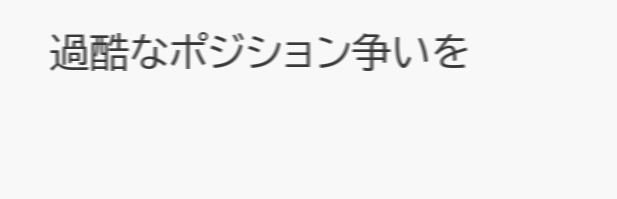過酷なポジション争いを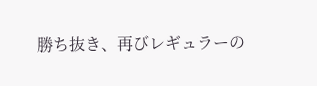勝ち抜き、再びレギュラーの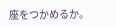座をつかめるか。